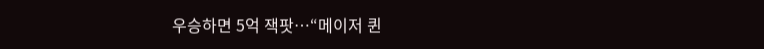우승하면 5억 잭팟…“메이저 퀸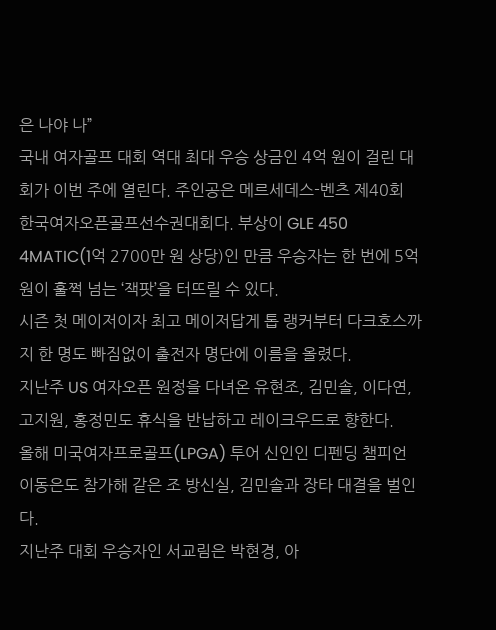은 나야 나”
국내 여자골프 대회 역대 최대 우승 상금인 4억 원이 걸린 대회가 이번 주에 열린다. 주인공은 메르세데스-벤츠 제40회 한국여자오픈골프선수권대회다. 부상이 GLE 450 4MATIC(1억 2700만 원 상당)인 만큼 우승자는 한 번에 5억 원이 훌쩍 넘는 ‘잭팟’을 터뜨릴 수 있다.
시즌 첫 메이저이자 최고 메이저답게 톱 랭커부터 다크호스까지 한 명도 빠짐없이 출전자 명단에 이름을 올렸다.
지난주 US 여자오픈 원정을 다녀온 유현조, 김민솔, 이다연, 고지원, 홍정민도 휴식을 반납하고 레이크우드로 향한다.
올해 미국여자프로골프(LPGA) 투어 신인인 디펜딩 챔피언 이동은도 참가해 같은 조 방신실, 김민솔과 장타 대결을 벌인다.
지난주 대회 우승자인 서교림은 박현경, 아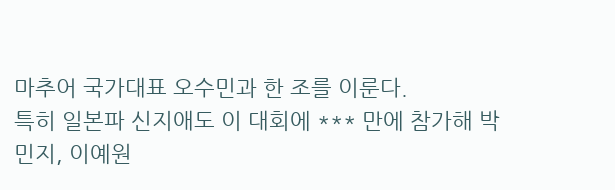마추어 국가대표 오수민과 한 조를 이룬다.
특히 일본파 신지애도 이 대회에 *** 만에 참가해 박민지, 이예원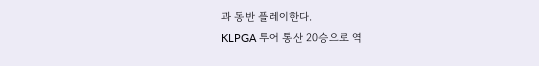과 동반 플레이한다.
KLPGA 투어 통산 20승으로 역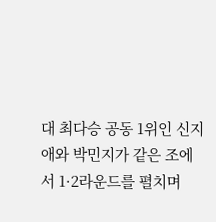대 최다승 공동 1위인 신지애와 박민지가 같은 조에서 1·2라운드를 펼치며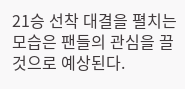21승 선착 대결을 펼치는 모습은 팬들의 관심을 끌 것으로 예상된다.